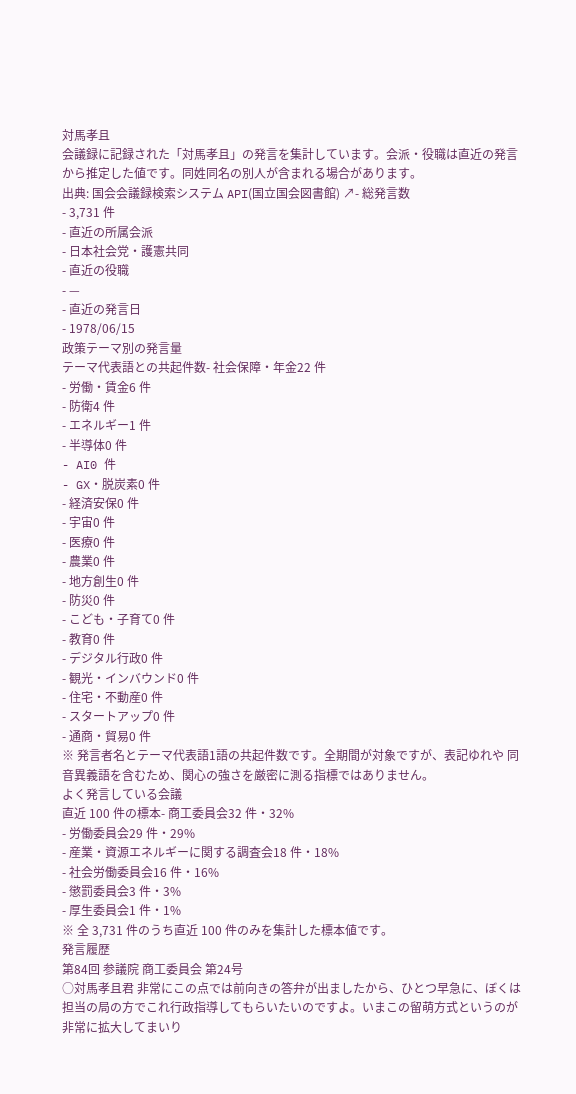対馬孝且
会議録に記録された「対馬孝且」の発言を集計しています。会派・役職は直近の発言から推定した値です。同姓同名の別人が含まれる場合があります。
出典: 国会会議録検索システム API(国立国会図書館) ↗- 総発言数
- 3,731 件
- 直近の所属会派
- 日本社会党・護憲共同
- 直近の役職
- —
- 直近の発言日
- 1978/06/15
政策テーマ別の発言量
テーマ代表語との共起件数- 社会保障・年金22 件
- 労働・賃金6 件
- 防衛4 件
- エネルギー1 件
- 半導体0 件
- AI0 件
- GX・脱炭素0 件
- 経済安保0 件
- 宇宙0 件
- 医療0 件
- 農業0 件
- 地方創生0 件
- 防災0 件
- こども・子育て0 件
- 教育0 件
- デジタル行政0 件
- 観光・インバウンド0 件
- 住宅・不動産0 件
- スタートアップ0 件
- 通商・貿易0 件
※ 発言者名とテーマ代表語1語の共起件数です。全期間が対象ですが、表記ゆれや 同音異義語を含むため、関心の強さを厳密に測る指標ではありません。
よく発言している会議
直近 100 件の標本- 商工委員会32 件・32%
- 労働委員会29 件・29%
- 産業・資源エネルギーに関する調査会18 件・18%
- 社会労働委員会16 件・16%
- 懲罰委員会3 件・3%
- 厚生委員会1 件・1%
※ 全 3,731 件のうち直近 100 件のみを集計した標本値です。
発言履歴
第84回 参議院 商工委員会 第24号
○対馬孝且君 非常にこの点では前向きの答弁が出ましたから、ひとつ早急に、ぼくは担当の局の方でこれ行政指導してもらいたいのですよ。いまこの留萌方式というのが非常に拡大してまいり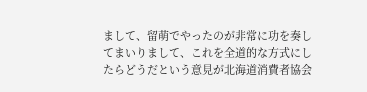まして、留萌でやったのが非常に功を奏してまいりまして、これを全道的な方式にしたらどうだという意見が北海道消費者協会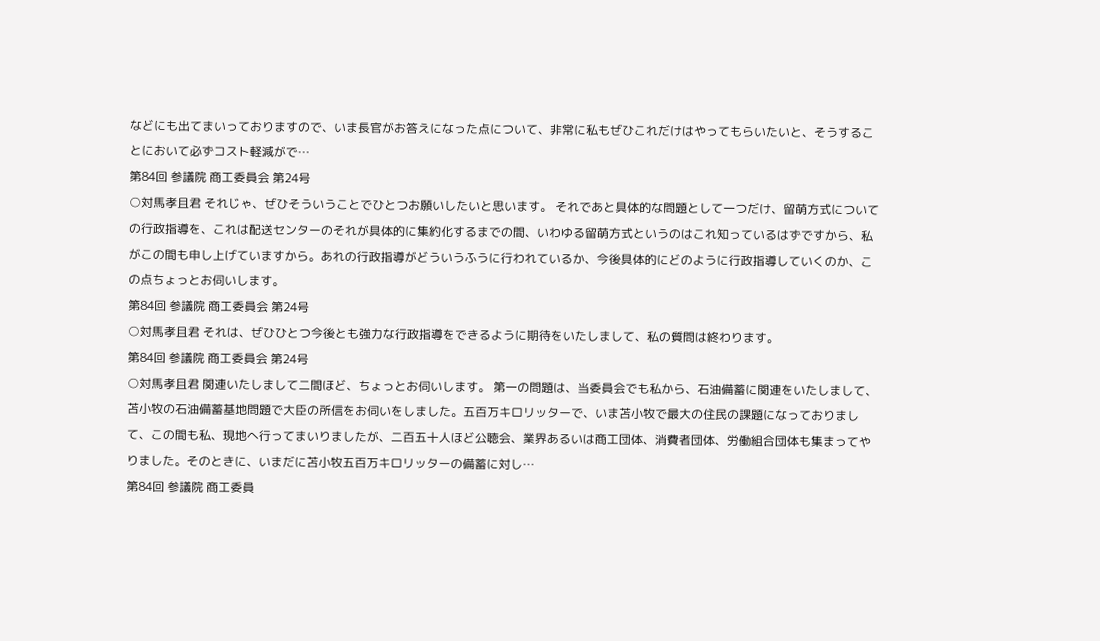などにも出てまいっておりますので、いま長官がお答えになった点について、非常に私もぜひこれだけはやってもらいたいと、そうすることにおいて必ずコスト軽減がで…
第84回 参議院 商工委員会 第24号
○対馬孝且君 それじゃ、ぜひそういうことでひとつお願いしたいと思います。 それであと具体的な問題として一つだけ、留萌方式についての行政指導を、これは配送センターのそれが具体的に集約化するまでの間、いわゆる留萌方式というのはこれ知っているはずですから、私がこの間も申し上げていますから。あれの行政指導がどういうふうに行われているか、今後具体的にどのように行政指導していくのか、この点ちょっとお伺いします。
第84回 参議院 商工委員会 第24号
○対馬孝且君 それは、ぜひひとつ今後とも強力な行政指導をできるように期待をいたしまして、私の質問は終わります。
第84回 参議院 商工委員会 第24号
○対馬孝且君 関連いたしまして二間ほど、ちょっとお伺いします。 第一の問題は、当委員会でも私から、石油備蓄に関連をいたしまして、苫小牧の石油備蓄基地問題で大臣の所信をお伺いをしました。五百万キロリッターで、いま苫小牧で最大の住民の課題になっておりまして、この間も私、現地へ行ってまいりましたが、二百五十人ほど公聴会、業界あるいは商工団体、消費者団体、労働組合団体も集まってやりました。そのときに、いまだに苫小牧五百万キロリッターの備蓄に対し…
第84回 参議院 商工委員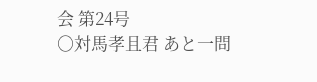会 第24号
○対馬孝且君 あと一問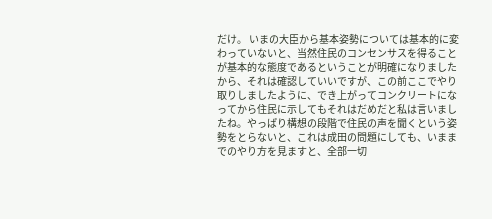だけ。 いまの大臣から基本姿勢については基本的に変わっていないと、当然住民のコンセンサスを得ることが基本的な態度であるということが明確になりましたから、それは確認していいですが、この前ここでやり取りしましたように、でき上がってコンクリートになってから住民に示してもそれはだめだと私は言いましたね。やっぱり構想の段階で住民の声を聞くという姿勢をとらないと、これは成田の問題にしても、いままでのやり方を見ますと、全部一切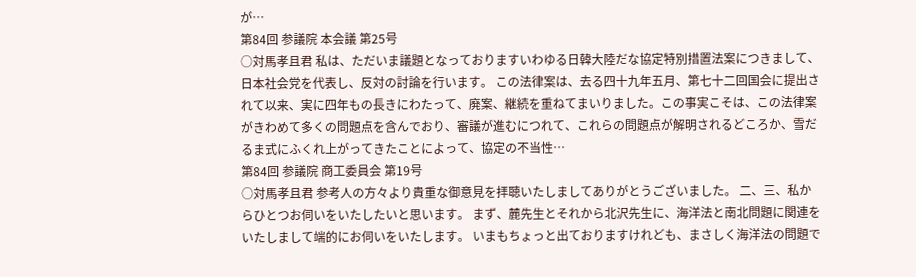が…
第84回 参議院 本会議 第25号
○対馬孝且君 私は、ただいま議題となっておりますいわゆる日韓大陸だな協定特別措置法案につきまして、日本社会党を代表し、反対の討論を行います。 この法律案は、去る四十九年五月、第七十二回国会に提出されて以来、実に四年もの長きにわたって、廃案、継続を重ねてまいりました。この事実こそは、この法律案がきわめて多くの問題点を含んでおり、審議が進むにつれて、これらの問題点が解明されるどころか、雪だるま式にふくれ上がってきたことによって、協定の不当性…
第84回 参議院 商工委員会 第19号
○対馬孝且君 参考人の方々より貴重な御意見を拝聴いたしましてありがとうございました。 二、三、私からひとつお伺いをいたしたいと思います。 まず、麓先生とそれから北沢先生に、海洋法と南北問題に関連をいたしまして端的にお伺いをいたします。 いまもちょっと出ておりますけれども、まさしく海洋法の問題で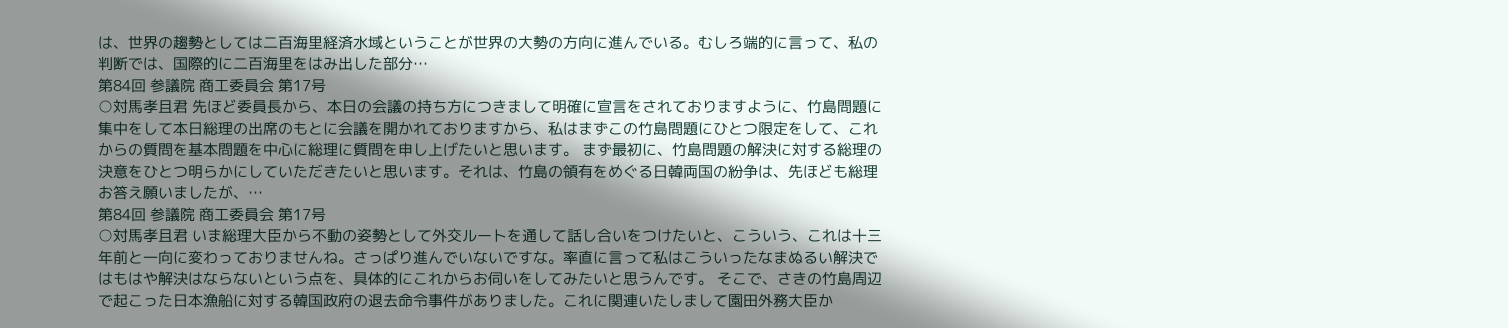は、世界の趨勢としては二百海里経済水域ということが世界の大勢の方向に進んでいる。むしろ端的に言って、私の判断では、国際的に二百海里をはみ出した部分…
第84回 参議院 商工委員会 第17号
○対馬孝且君 先ほど委員長から、本日の会議の持ち方につきまして明確に宣言をされておりますように、竹島問題に集中をして本日総理の出席のもとに会議を開かれておりますから、私はまずこの竹島問題にひとつ限定をして、これからの質問を基本問題を中心に総理に質問を申し上げたいと思います。 まず最初に、竹島問題の解決に対する総理の決意をひとつ明らかにしていただきたいと思います。それは、竹島の領有をめぐる日韓両国の紛争は、先ほども総理お答え願いましたが、…
第84回 参議院 商工委員会 第17号
○対馬孝且君 いま総理大臣から不動の姿勢として外交ルートを通して話し合いをつけたいと、こういう、これは十三年前と一向に変わっておりませんね。さっぱり進んでいないですな。率直に言って私はこういったなまぬるい解決ではもはや解決はならないという点を、具体的にこれからお伺いをしてみたいと思うんです。 そこで、さきの竹島周辺で起こった日本漁船に対する韓国政府の退去命令事件がありました。これに関連いたしまして園田外務大臣か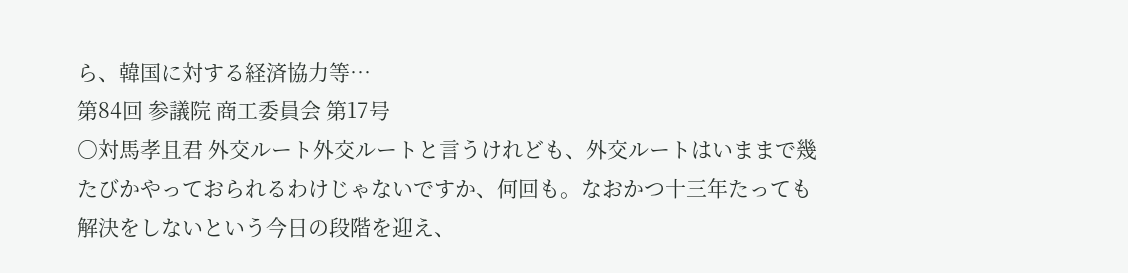ら、韓国に対する経済協力等…
第84回 参議院 商工委員会 第17号
○対馬孝且君 外交ルート外交ルートと言うけれども、外交ルートはいままで幾たびかやっておられるわけじゃないですか、何回も。なおかつ十三年たっても解決をしないという今日の段階を迎え、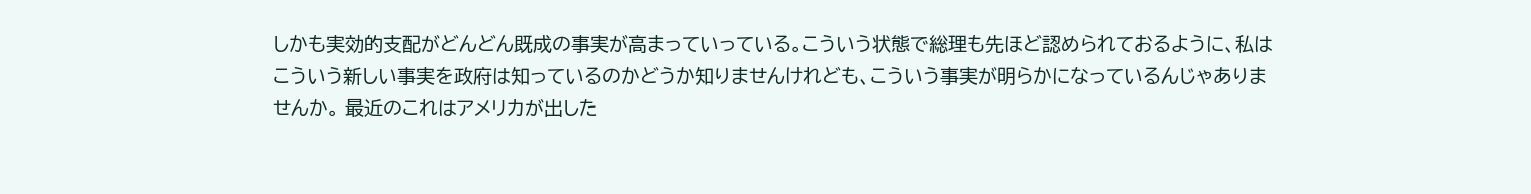しかも実効的支配がどんどん既成の事実が高まっていっている。こういう状態で総理も先ほど認められておるように、私はこういう新しい事実を政府は知っているのかどうか知りませんけれども、こういう事実が明らかになっているんじゃありませんか。 最近のこれはアメリカが出した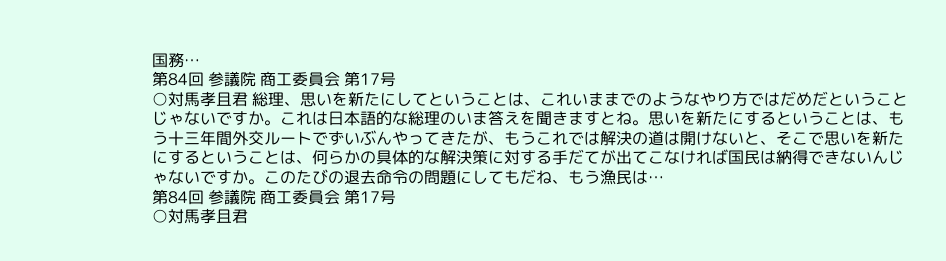国務…
第84回 参議院 商工委員会 第17号
○対馬孝且君 総理、思いを新たにしてということは、これいままでのようなやり方ではだめだということじゃないですか。これは日本語的な総理のいま答えを聞きますとね。思いを新たにするということは、もう十三年間外交ルートでずいぶんやってきたが、もうこれでは解決の道は開けないと、そこで思いを新たにするということは、何らかの具体的な解決策に対する手だてが出てこなければ国民は納得できないんじゃないですか。このたびの退去命令の問題にしてもだね、もう漁民は…
第84回 参議院 商工委員会 第17号
○対馬孝且君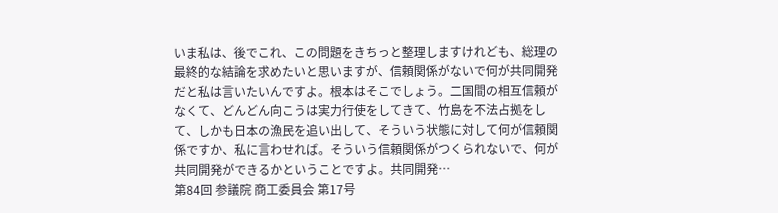いま私は、後でこれ、この問題をきちっと整理しますけれども、総理の最終的な結論を求めたいと思いますが、信頼関係がないで何が共同開発だと私は言いたいんですよ。根本はそこでしょう。二国間の相互信頼がなくて、どんどん向こうは実力行使をしてきて、竹島を不法占拠をして、しかも日本の漁民を追い出して、そういう状態に対して何が信頼関係ですか、私に言わせれば。そういう信頼関係がつくられないで、何が共同開発ができるかということですよ。共同開発…
第84回 参議院 商工委員会 第17号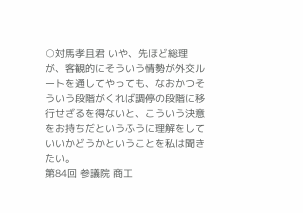○対馬孝且君 いや、先ほど総理が、客観的にそういう情勢が外交ルートを通してやっても、なおかつそういう段階がくれば調停の段階に移行せざるを得ないと、こういう決意をお持ちだというふうに理解をしていいかどうかということを私は聞きたい。
第84回 参議院 商工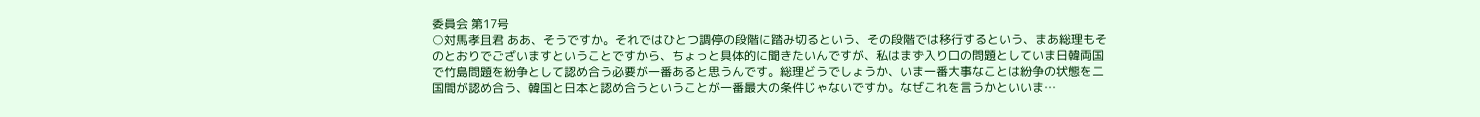委員会 第17号
○対馬孝且君 ああ、そうですか。それではひとつ調停の段階に踏み切るという、その段階では移行するという、まあ総理もそのとおりでございますということですから、ちょっと具体的に聞きたいんですが、私はまず入り口の問題としていま日韓両国で竹島問題を紛争として認め合う必要が一番あると思うんです。総理どうでしょうか、いま一番大事なことは紛争の状態を二国間が認め合う、韓国と日本と認め合うということが一番最大の条件じゃないですか。なぜこれを言うかといいま…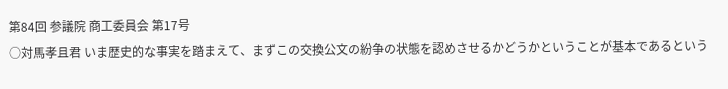第84回 参議院 商工委員会 第17号
○対馬孝且君 いま歴史的な事実を踏まえて、まずこの交換公文の紛争の状態を認めさせるかどうかということが基本であるという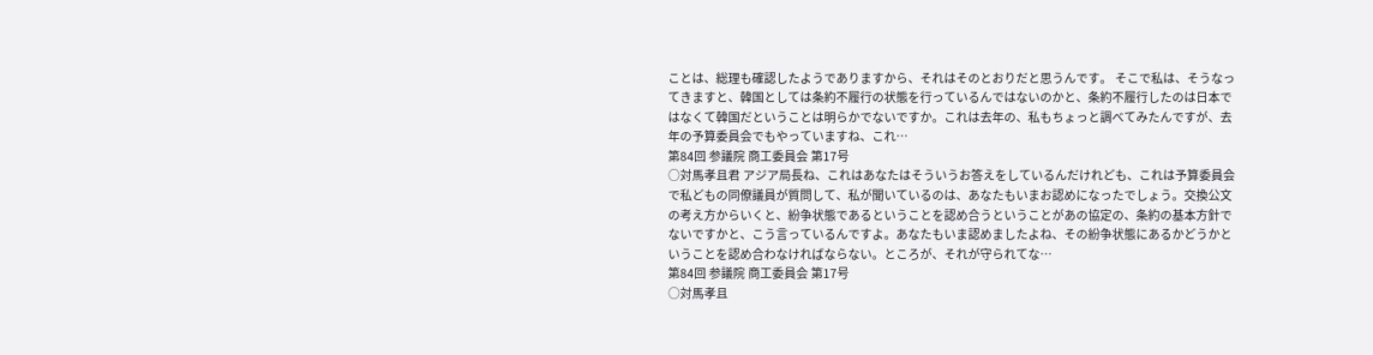ことは、総理も確認したようでありますから、それはそのとおりだと思うんです。 そこで私は、そうなってきますと、韓国としては条約不履行の状態を行っているんではないのかと、条約不履行したのは日本ではなくて韓国だということは明らかでないですか。これは去年の、私もちょっと調べてみたんですが、去年の予算委員会でもやっていますね、これ…
第84回 参議院 商工委員会 第17号
○対馬孝且君 アジア局長ね、これはあなたはそういうお答えをしているんだけれども、これは予算委員会で私どもの同僚議員が質問して、私が聞いているのは、あなたもいまお認めになったでしょう。交換公文の考え方からいくと、紛争状態であるということを認め合うということがあの協定の、条約の基本方針でないですかと、こう言っているんですよ。あなたもいま認めましたよね、その紛争状態にあるかどうかということを認め合わなければならない。ところが、それが守られてな…
第84回 参議院 商工委員会 第17号
○対馬孝且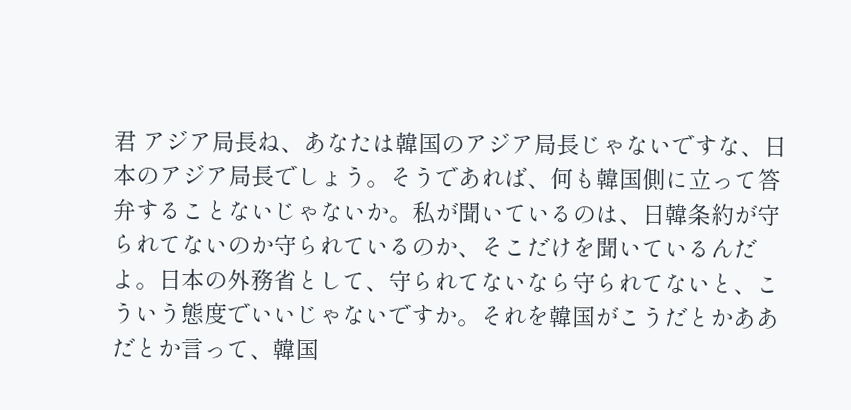君 アジア局長ね、あなたは韓国のアジア局長じゃないですな、日本のアジア局長でしょう。そうであれば、何も韓国側に立って答弁することないじゃないか。私が聞いているのは、日韓条約が守られてないのか守られているのか、そこだけを聞いているんだよ。日本の外務省として、守られてないなら守られてないと、こういう態度でいいじゃないですか。それを韓国がこうだとかああだとか言って、韓国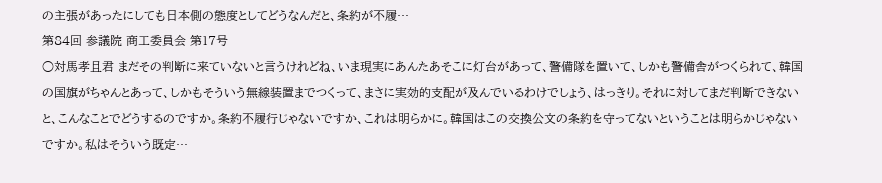の主張があったにしても日本側の態度としてどうなんだと、条約が不履…
第84回 参議院 商工委員会 第17号
○対馬孝且君 まだその判断に来ていないと言うけれどね、いま現実にあんたあそこに灯台があって、警備隊を置いて、しかも警備舎がつくられて、韓国の国旗がちゃんとあって、しかもそういう無線装置までつくって、まさに実効的支配が及んでいるわけでしょう、はっきり。それに対してまだ判断できないと、こんなことでどうするのですか。条約不履行じゃないですか、これは明らかに。韓国はこの交換公文の条約を守ってないということは明らかじゃないですか。私はそういう既定…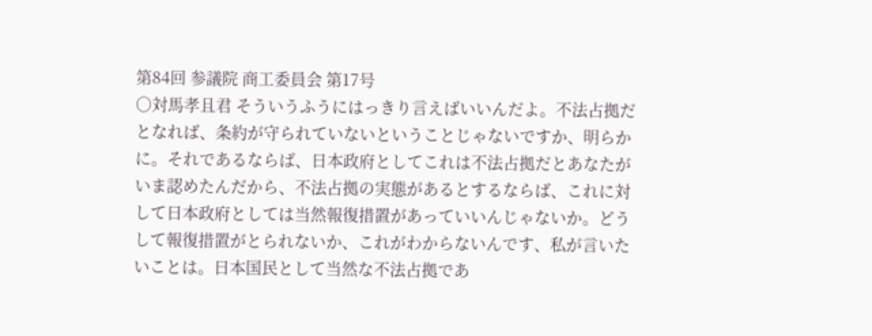第84回 参議院 商工委員会 第17号
○対馬孝且君 そういうふうにはっきり言えばいいんだよ。不法占拠だとなれば、条約が守られていないということじゃないですか、明らかに。それであるならば、日本政府としてこれは不法占拠だとあなたがいま認めたんだから、不法占拠の実態があるとするならば、これに対して日本政府としては当然報復措置があっていいんじゃないか。どうして報復措置がとられないか、これがわからないんです、私が言いたいことは。日本国民として当然な不法占拠であ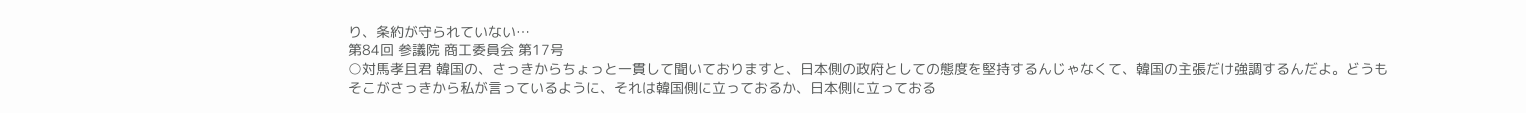り、条約が守られていない…
第84回 参議院 商工委員会 第17号
○対馬孝且君 韓国の、さっきからちょっと一貫して聞いておりますと、日本側の政府としての態度を堅持するんじゃなくて、韓国の主張だけ強調するんだよ。どうもそこがさっきから私が言っているように、それは韓国側に立っておるか、日本側に立っておる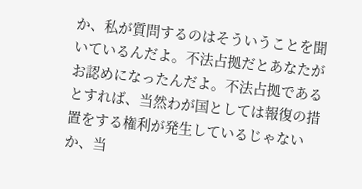か、私が質問するのはそういうことを聞いているんだよ。不法占拠だとあなたがお認めになったんだよ。不法占拠であるとすれば、当然わが国としては報復の措置をする権利が発生しているじゃないか、当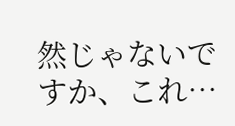然じゃないですか、これ…